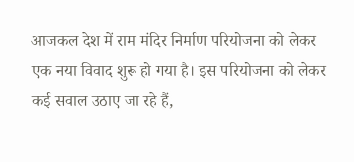आजकल देश में राम मंदिर निर्माण परियोजना को लेकर एक नया विवाद शुरू हो गया है। इस परियोजना को लेकर कई सवाल उठाए जा रहे हैं,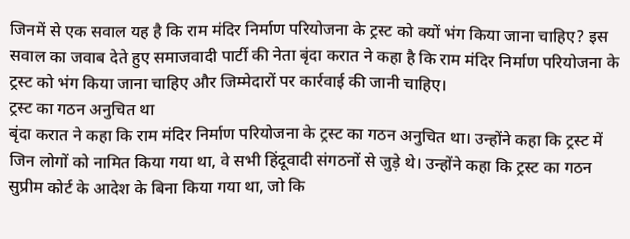जिनमें से एक सवाल यह है कि राम मंदिर निर्माण परियोजना के ट्रस्ट को क्यों भंग किया जाना चाहिए? इस सवाल का जवाब देते हुए समाजवादी पार्टी की नेता बृंदा करात ने कहा है कि राम मंदिर निर्माण परियोजना के ट्रस्ट को भंग किया जाना चाहिए और जिम्मेदारों पर कार्रवाई की जानी चाहिए।
ट्रस्ट का गठन अनुचित था
बृंदा करात ने कहा कि राम मंदिर निर्माण परियोजना के ट्रस्ट का गठन अनुचित था। उन्होंने कहा कि ट्रस्ट में जिन लोगों को नामित किया गया था, वे सभी हिंदूवादी संगठनों से जुड़े थे। उन्होंने कहा कि ट्रस्ट का गठन सुप्रीम कोर्ट के आदेश के बिना किया गया था, जो कि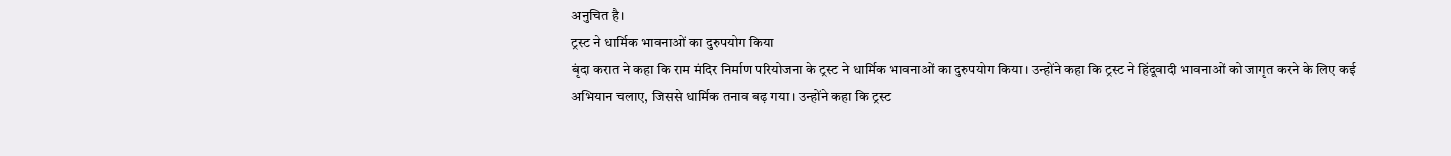अनुचित है।
ट्रस्ट ने धार्मिक भावनाओं का दुरुपयोग किया
बृंदा करात ने कहा कि राम मंदिर निर्माण परियोजना के ट्रस्ट ने धार्मिक भावनाओं का दुरुपयोग किया। उन्होंने कहा कि ट्रस्ट ने हिंदूवादी भावनाओं को जागृत करने के लिए कई अभियान चलाए, जिससे धार्मिक तनाव बढ़ गया। उन्होंने कहा कि ट्रस्ट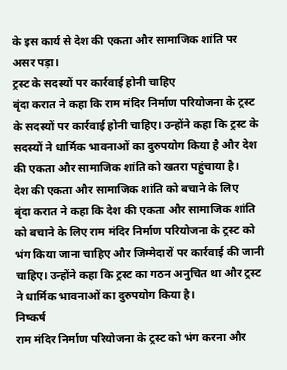के इस कार्य से देश की एकता और सामाजिक शांति पर असर पड़ा।
ट्रस्ट के सदस्यों पर कार्रवाई होनी चाहिए
बृंदा करात ने कहा कि राम मंदिर निर्माण परियोजना के ट्रस्ट के सदस्यों पर कार्रवाई होनी चाहिए। उन्होंने कहा कि ट्रस्ट के सदस्यों ने धार्मिक भावनाओं का दुरुपयोग किया है और देश की एकता और सामाजिक शांति को खतरा पहुंचाया है।
देश की एकता और सामाजिक शांति को बचाने के लिए
बृंदा करात ने कहा कि देश की एकता और सामाजिक शांति को बचाने के लिए राम मंदिर निर्माण परियोजना के ट्रस्ट को भंग किया जाना चाहिए और जिम्मेदारों पर कार्रवाई की जानी चाहिए। उन्होंने कहा कि ट्रस्ट का गठन अनुचित था और ट्रस्ट ने धार्मिक भावनाओं का दुरुपयोग किया है।
निष्कर्ष
राम मंदिर निर्माण परियोजना के ट्रस्ट को भंग करना और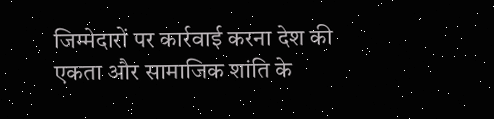जिम्मेदारों पर कार्रवाई करना देश की एकता और सामाजिक शांति के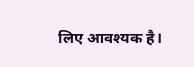लिए आवश्यक है।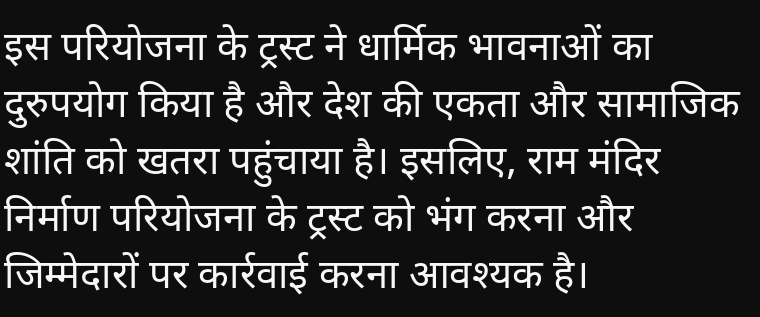इस परियोजना के ट्रस्ट ने धार्मिक भावनाओं का दुरुपयोग किया है और देश की एकता और सामाजिक शांति को खतरा पहुंचाया है। इसलिए, राम मंदिर निर्माण परियोजना के ट्रस्ट को भंग करना और जिम्मेदारों पर कार्रवाई करना आवश्यक है।